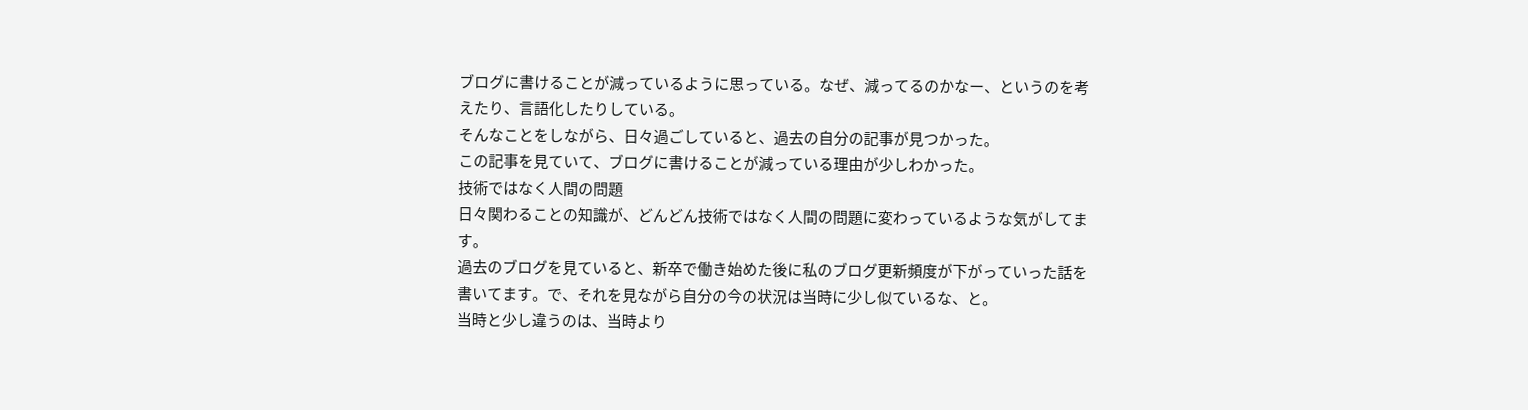ブログに書けることが減っているように思っている。なぜ、減ってるのかなー、というのを考えたり、言語化したりしている。
そんなことをしながら、日々過ごしていると、過去の自分の記事が見つかった。
この記事を見ていて、ブログに書けることが減っている理由が少しわかった。
技術ではなく人間の問題
日々関わることの知識が、どんどん技術ではなく人間の問題に変わっているような気がしてます。
過去のブログを見ていると、新卒で働き始めた後に私のブログ更新頻度が下がっていった話を書いてます。で、それを見ながら自分の今の状況は当時に少し似ているな、と。
当時と少し違うのは、当時より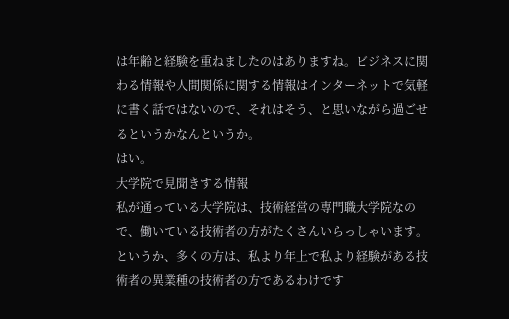は年齢と経験を重ねましたのはありますね。ビジネスに関わる情報や人間関係に関する情報はインターネットで気軽に書く話ではないので、それはそう、と思いながら過ごせるというかなんというか。
はい。
大学院で見聞きする情報
私が通っている大学院は、技術経営の専門職大学院なので、働いている技術者の方がたくさんいらっしゃいます。というか、多くの方は、私より年上で私より経験がある技術者の異業種の技術者の方であるわけです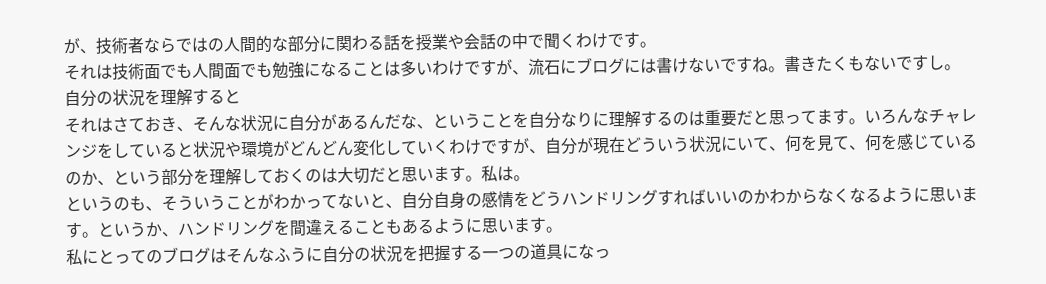が、技術者ならではの人間的な部分に関わる話を授業や会話の中で聞くわけです。
それは技術面でも人間面でも勉強になることは多いわけですが、流石にブログには書けないですね。書きたくもないですし。
自分の状況を理解すると
それはさておき、そんな状況に自分があるんだな、ということを自分なりに理解するのは重要だと思ってます。いろんなチャレンジをしていると状況や環境がどんどん変化していくわけですが、自分が現在どういう状況にいて、何を見て、何を感じているのか、という部分を理解しておくのは大切だと思います。私は。
というのも、そういうことがわかってないと、自分自身の感情をどうハンドリングすればいいのかわからなくなるように思います。というか、ハンドリングを間違えることもあるように思います。
私にとってのブログはそんなふうに自分の状況を把握する一つの道具になっ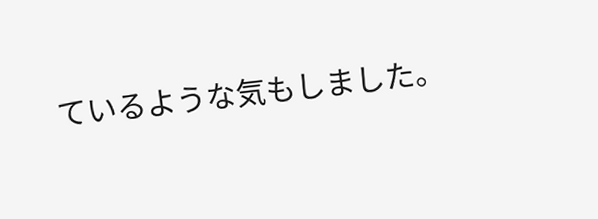ているような気もしました。